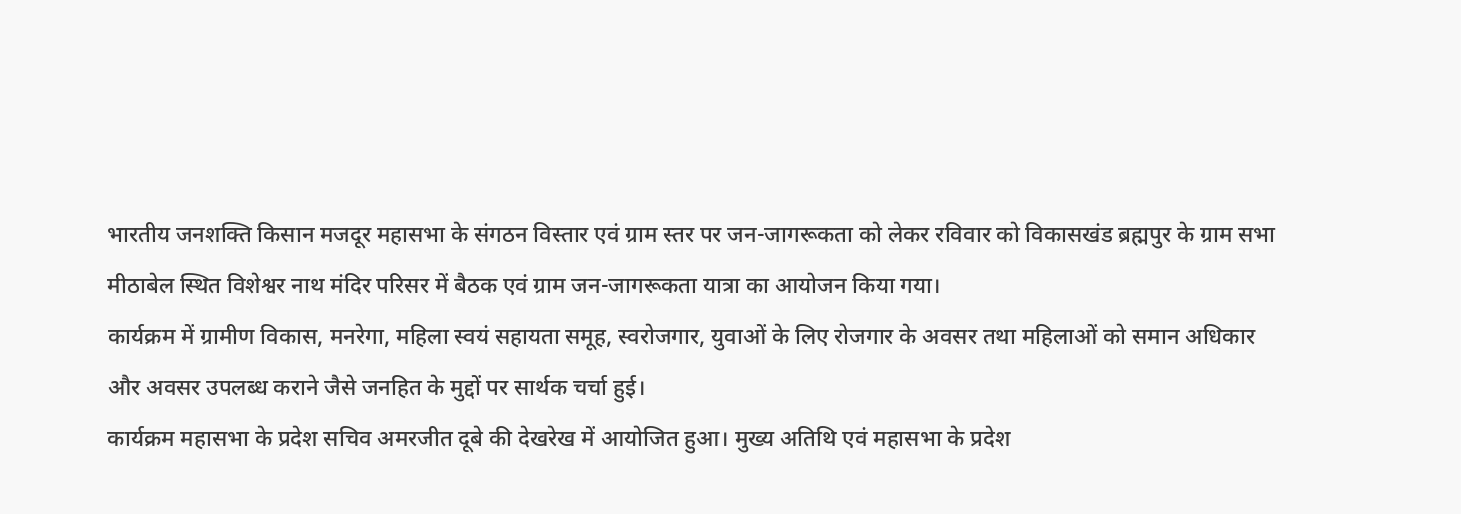भारतीय जनशक्ति किसान मजदूर महासभा के संगठन विस्तार एवं ग्राम स्तर पर जन-जागरूकता को लेकर रविवार को विकासखंड ब्रह्मपुर के ग्राम सभा मीठाबेल स्थित विशेश्वर नाथ मंदिर परिसर में बैठक एवं ग्राम जन-जागरूकता यात्रा का आयोजन किया गया।
कार्यक्रम में ग्रामीण विकास, मनरेगा, महिला स्वयं सहायता समूह, स्वरोजगार, युवाओं के लिए रोजगार के अवसर तथा महिलाओं को समान अधिकार और अवसर उपलब्ध कराने जैसे जनहित के मुद्दों पर सार्थक चर्चा हुई।
कार्यक्रम महासभा के प्रदेश सचिव अमरजीत दूबे की देखरेख में आयोजित हुआ। मुख्य अतिथि एवं महासभा के प्रदेश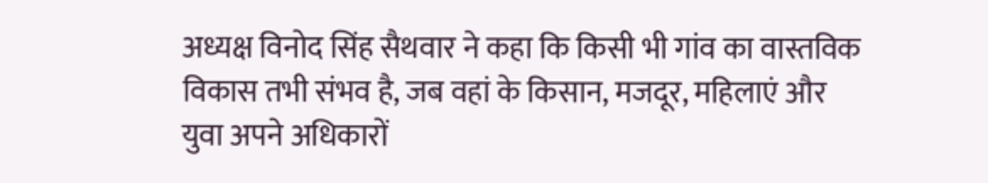अध्यक्ष विनोद सिंह सैथवार ने कहा कि किसी भी गांव का वास्तविक विकास तभी संभव है, जब वहां के किसान, मजदूर, महिलाएं और युवा अपने अधिकारों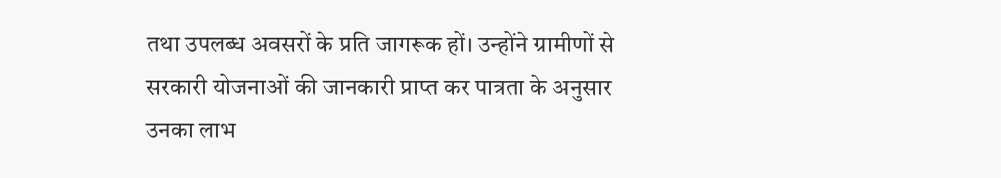तथा उपलब्ध अवसरों के प्रति जागरूक हों। उन्होंने ग्रामीणों से सरकारी योजनाओं की जानकारी प्राप्त कर पात्रता के अनुसार उनका लाभ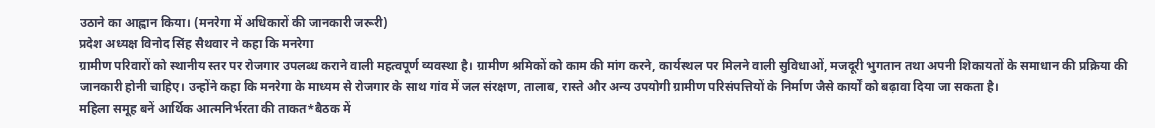उठाने का आह्वान किया। (मनरेगा में अधिकारों की जानकारी जरूरी)
प्रदेश अध्यक्ष विनोद सिंह सैथवार ने कहा कि मनरेगा
ग्रामीण परिवारों को स्थानीय स्तर पर रोजगार उपलब्ध कराने वाली महत्वपूर्ण व्यवस्था है। ग्रामीण श्रमिकों को काम की मांग करने, कार्यस्थल पर मिलने वाली सुविधाओं, मजदूरी भुगतान तथा अपनी शिकायतों के समाधान की प्रक्रिया की जानकारी होनी चाहिए। उन्होंने कहा कि मनरेगा के माध्यम से रोजगार के साथ गांव में जल संरक्षण, तालाब, रास्ते और अन्य उपयोगी ग्रामीण परिसंपत्तियों के निर्माण जैसे कार्यों को बढ़ावा दिया जा सकता है।
महिला समूह बनें आर्थिक आत्मनिर्भरता की ताकत*बैठक में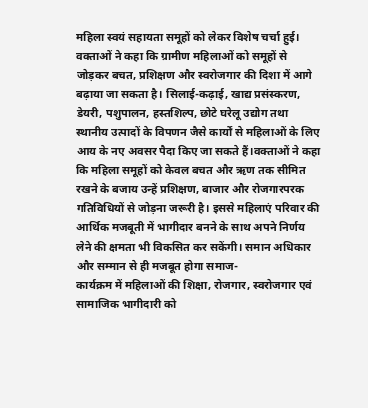महिला स्वयं सहायता समूहों को लेकर विशेष चर्चा हुई। वक्ताओं ने कहा कि ग्रामीण महिलाओं को समूहों से जोड़कर बचत, प्रशिक्षण और स्वरोजगार की दिशा में आगे बढ़ाया जा सकता है। सिलाई-कढ़ाई, खाद्य प्रसंस्करण, डेयरी, पशुपालन, हस्तशिल्प, छोटे घरेलू उद्योग तथा स्थानीय उत्पादों के विपणन जैसे कार्यों से महिलाओं के लिए आय के नए अवसर पैदा किए जा सकते हैं।वक्ताओं ने कहा कि महिला समूहों को केवल बचत और ऋण तक सीमित रखने के बजाय उन्हें प्रशिक्षण, बाजार और रोजगारपरक गतिविधियों से जोड़ना जरूरी है। इससे महिलाएं परिवार की आर्थिक मजबूती में भागीदार बनने के साथ अपने निर्णय लेने की क्षमता भी विकसित कर सकेंगी। समान अधिकार और सम्मान से ही मजबूत होगा समाज-
कार्यक्रम में महिलाओं की शिक्षा, रोजगार, स्वरोजगार एवं सामाजिक भागीदारी को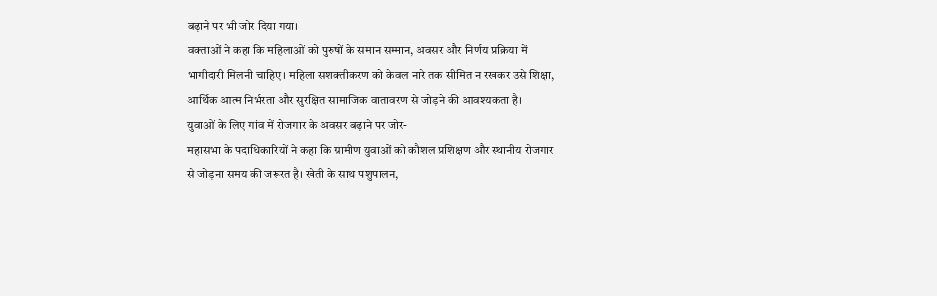बढ़ाने पर भी जोर दिया गया।
वक्ताओं ने कहा कि महिलाओं को पुरुषों के समान सम्मान, अवसर और निर्णय प्रक्रिया में भागीदारी मिलनी चाहिए। महिला सशक्तीकरण को केवल नारे तक सीमित न रखकर उसे शिक्षा, आर्थिक आत्म निर्भरता और सुरक्षित सामाजिक वातावरण से जोड़ने की आवश्यकता है।
युवाओं के लिए गांव में रोजगार के अवसर बढ़ाने पर जोर-
महासभा के पदाधिकारियों ने कहा कि ग्रामीण युवाओं को कौशल प्रशिक्षण और स्थानीय रोजगार से जोड़ना समय की जरूरत है। खेती के साथ पशुपालन,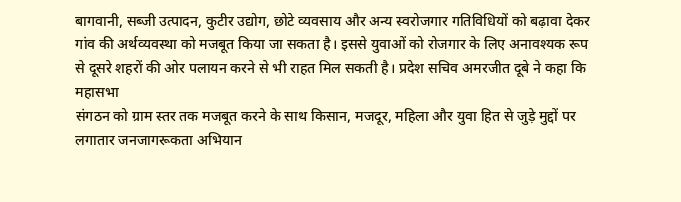बागवानी, सब्जी उत्पादन, कुटीर उद्योग, छोटे व्यवसाय और अन्य स्वरोजगार गतिविधियों को बढ़ावा देकर गांव की अर्थव्यवस्था को मजबूत किया जा सकता है। इससे युवाओं को रोजगार के लिए अनावश्यक रूप से दूसरे शहरों की ओर पलायन करने से भी राहत मिल सकती है। प्रदेश सचिव अमरजीत दूबे ने कहा कि महासभा
संगठन को ग्राम स्तर तक मजबूत करने के साथ किसान, मजदूर, महिला और युवा हित से जुड़े मुद्दों पर लगातार जनजागरूकता अभियान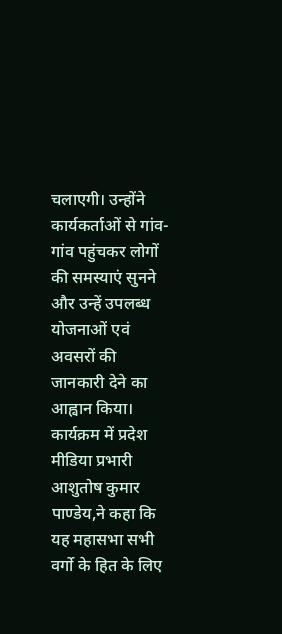चलाएगी। उन्होंने कार्यकर्ताओं से गांव-गांव पहुंचकर लोगों की समस्याएं सुनने और उन्हें उपलब्ध योजनाओं एवं अवसरों की जानकारी देने का आह्वान किया।
कार्यक्रम में प्रदेश मीडिया प्रभारी आशुतोष कुमार पाण्डेय,ने कहा कि यह महासभा सभी वर्गो के हित के लिए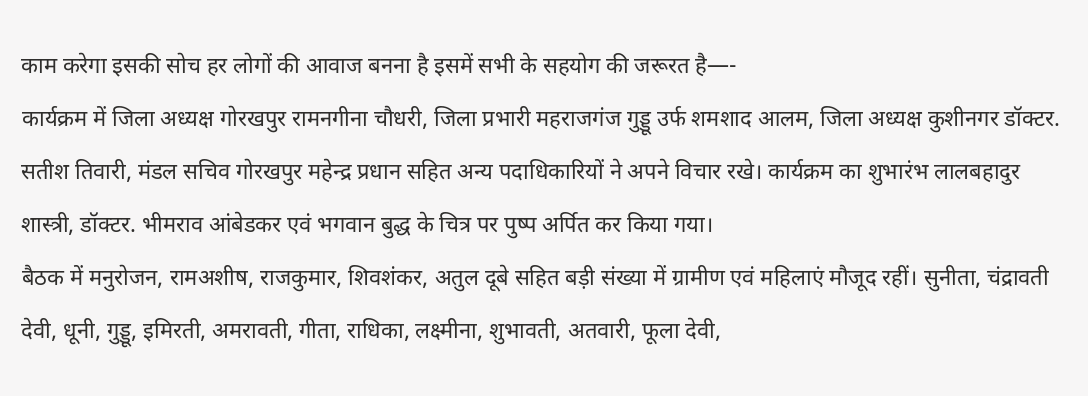काम करेगा इसकी सोच हर लोगों की आवाज बनना है इसमें सभी के सहयोग की जरूरत है—-
कार्यक्रम में जिला अध्यक्ष गोरखपुर रामनगीना चौधरी, जिला प्रभारी महराजगंज गुड्डू उर्फ शमशाद आलम, जिला अध्यक्ष कुशीनगर डॉक्टर. सतीश तिवारी, मंडल सचिव गोरखपुर महेन्द्र प्रधान सहित अन्य पदाधिकारियों ने अपने विचार रखे। कार्यक्रम का शुभारंभ लालबहादुर शास्त्री, डॉक्टर. भीमराव आंबेडकर एवं भगवान बुद्ध के चित्र पर पुष्प अर्पित कर किया गया।
बैठक में मनुरोजन, रामअशीष, राजकुमार, शिवशंकर, अतुल दूबे सहित बड़ी संख्या में ग्रामीण एवं महिलाएं मौजूद रहीं। सुनीता, चंद्रावती देवी, धूनी, गुड्डू, इमिरती, अमरावती, गीता, राधिका, लक्ष्मीना, शुभावती, अतवारी, फूला देवी,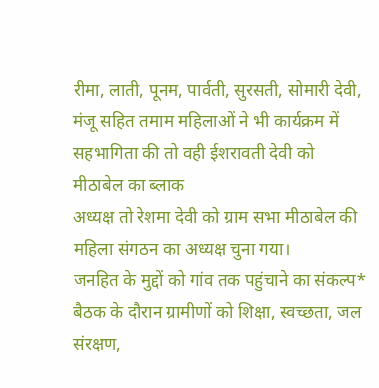रीमा, लाती, पूनम, पार्वती, सुरसती, सोमारी देवी, मंजू सहित तमाम महिलाओं ने भी कार्यक्रम में सहभागिता की तो वही ईशरावती देवी को मीठाबेल का ब्लाक
अध्यक्ष तो रेशमा देवी को ग्राम सभा मीठाबेल की महिला संगठन का अध्यक्ष चुना गया।
जनहित के मुद्दों को गांव तक पहुंचाने का संकल्प*
बैठक के दौरान ग्रामीणों को शिक्षा, स्वच्छता, जल संरक्षण,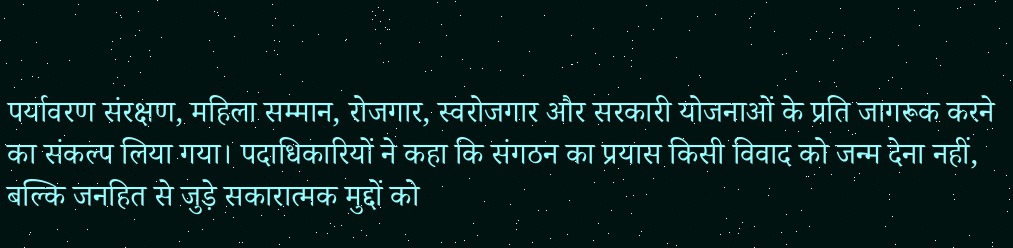पर्यावरण संरक्षण, महिला सम्मान, रोजगार, स्वरोजगार और सरकारी योजनाओं के प्रति जागरूक करने का संकल्प लिया गया। पदाधिकारियों ने कहा कि संगठन का प्रयास किसी विवाद को जन्म देना नहीं, बल्कि जनहित से जुड़े सकारात्मक मुद्दों को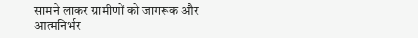सामने लाकर ग्रामीणों को जागरूक और आत्मनिर्भर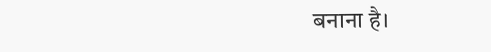बनाना है।